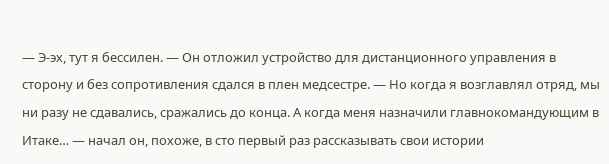— Э-эх, тут я бессилен. — Он отложил устройство для дистанционного управления в сторону и без сопротивления сдался в плен медсестре. — Но когда я возглавлял отряд, мы ни разу не сдавались, сражались до конца. А когда меня назначили главнокомандующим в Итаке… — начал он, похоже, в сто первый раз рассказывать свои истории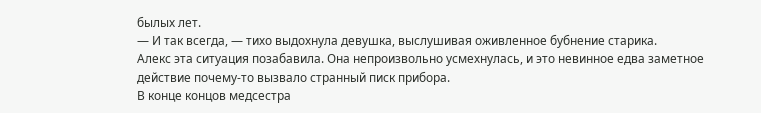былых лет.
— И так всегда, — тихо выдохнула девушка, выслушивая оживленное бубнение старика.
Алекс эта ситуация позабавила. Она непроизвольно усмехнулась, и это невинное едва заметное действие почему-то вызвало странный писк прибора.
В конце концов медсестра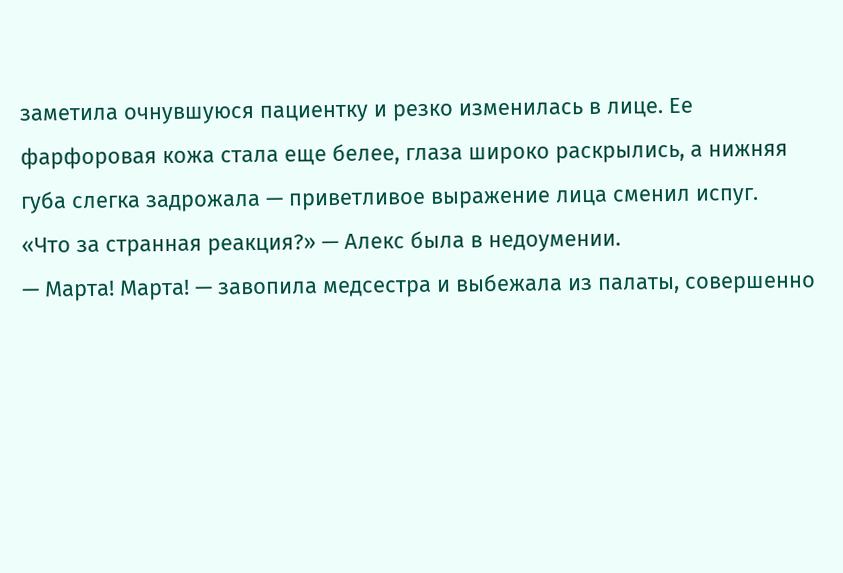заметила очнувшуюся пациентку и резко изменилась в лице. Ее фарфоровая кожа стала еще белее, глаза широко раскрылись, а нижняя губа слегка задрожала — приветливое выражение лица сменил испуг.
«Что за странная реакция?» — Алекс была в недоумении.
— Марта! Марта! — завопила медсестра и выбежала из палаты, совершенно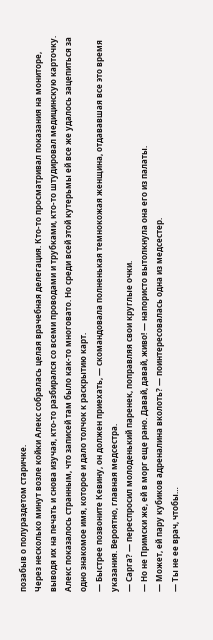позабыв о полураздетом старичке.
Через несколько минут возле койки Алекс собралась целая врачебная делегация. Кто-то просматривал показания на мониторе, выводя их на печать и снова изучая, кто-то разбирался со всеми проводами и трубками, кто-то штудировал медицинскую карточку. Алекс показалось странным, что записей там было как-то многовато. Но среди всей этой кутерьмы ей все же удалось зацепиться за одно знакомое имя, которое и дало толчок к раскрытию карт.
— Быстрее позвоните Кевину, он должен приехать, — скомандовала полненькая темнокожая женщина, отдававшая все это время указания. Вероятно, главная медсестра.
— Сарга? — переспросил молоденький паренек, поправляя свои круглые очки.
— Но не Примски же, ей в морг еще рано. Давай, давай, живо! — напористо вытолкнула она его из палаты.
— Может, ей пару кубиков адреналина вколоть? — поинтересовалась одна из медсестер.
— Ты не ее врач, чтобы…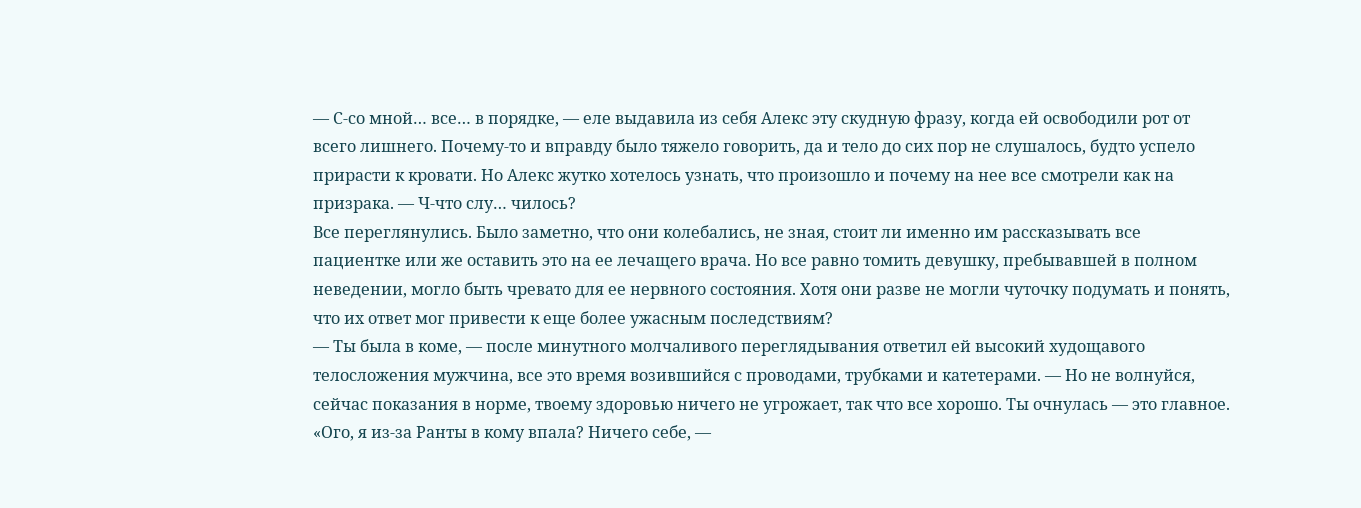— С-со мной… все… в порядке, — еле выдавила из себя Алекс эту скудную фразу, когда ей освободили рот от всего лишнего. Почему-то и вправду было тяжело говорить, да и тело до сих пор не слушалось, будто успело прирасти к кровати. Но Алекс жутко хотелось узнать, что произошло и почему на нее все смотрели как на призрака. — Ч-что слу… чилось?
Все переглянулись. Было заметно, что они колебались, не зная, стоит ли именно им рассказывать все пациентке или же оставить это на ее лечащего врача. Но все равно томить девушку, пребывавшей в полном неведении, могло быть чревато для ее нервного состояния. Хотя они разве не могли чуточку подумать и понять, что их ответ мог привести к еще более ужасным последствиям?
— Ты была в коме, — после минутного молчаливого переглядывания ответил ей высокий худощавого телосложения мужчина, все это время возившийся с проводами, трубками и катетерами. — Но не волнуйся, сейчас показания в норме, твоему здоровью ничего не угрожает, так что все хорошо. Ты очнулась — это главное.
«Ого, я из-за Ранты в кому впала? Ничего себе, —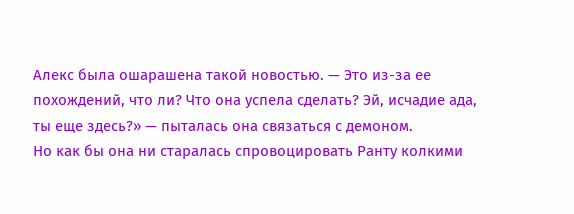Алекс была ошарашена такой новостью. — Это из-за ее похождений, что ли? Что она успела сделать? Эй, исчадие ада, ты еще здесь?» — пыталась она связаться с демоном.
Но как бы она ни старалась спровоцировать Ранту колкими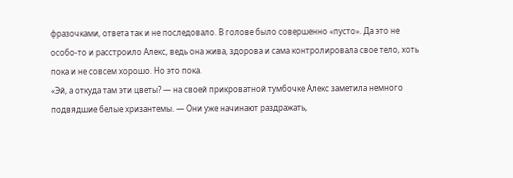фразочками, ответа так и не последовало. В голове было совершенно «пусто». Да это не особо-то и расстроило Алекс, ведь она жива, здорова и сама контролировала свое тело, хоть пока и не совсем хорошо. Но это пока.
«Эй, а откуда там эти цветы? — на своей прикроватной тумбочке Алекс заметила немного подвядшие белые хризантемы. — Они уже начинают раздражать,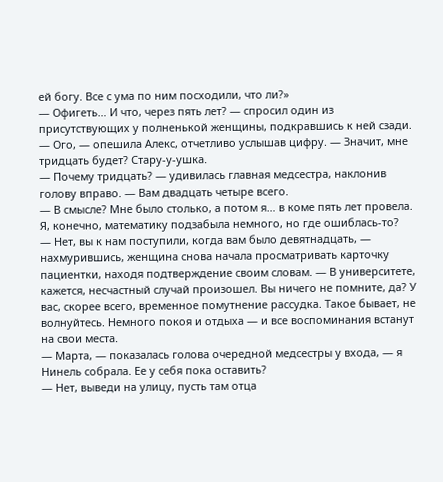ей богу. Все с ума по ним посходили, что ли?»
— Офигеть… И что, через пять лет? — спросил один из присутствующих у полненькой женщины, подкравшись к ней сзади.
— Ого, — опешила Алекс, отчетливо услышав цифру. — Значит, мне тридцать будет? Стару-у-ушка.
— Почему тридцать? — удивилась главная медсестра, наклонив голову вправо. — Вам двадцать четыре всего.
— В смысле? Мне было столько, а потом я… в коме пять лет провела. Я, конечно, математику подзабыла немного, но где ошиблась-то?
— Нет, вы к нам поступили, когда вам было девятнадцать, — нахмурившись, женщина снова начала просматривать карточку пациентки, находя подтверждение своим словам. — В университете, кажется, несчастный случай произошел. Вы ничего не помните, да? У вас, скорее всего, временное помутнение рассудка. Такое бывает, не волнуйтесь. Немного покоя и отдыха — и все воспоминания встанут на свои места.
— Марта, — показалась голова очередной медсестры у входа, — я Нинель собрала. Ее у себя пока оставить?
— Нет, выведи на улицу, пусть там отца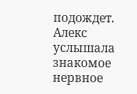подождет.
Алекс услышала знакомое нервное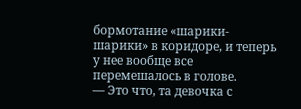бормотание «шарики-шарики» в коридоре, и теперь у нее вообще все перемешалось в голове.
— Это что, та девочка с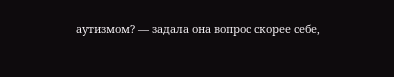аутизмом? — задала она вопрос скорее себе,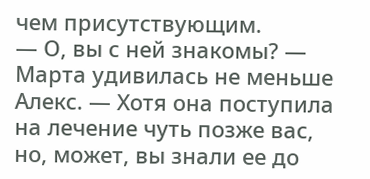чем присутствующим.
— О, вы с ней знакомы? — Марта удивилась не меньше Алекс. — Хотя она поступила на лечение чуть позже вас, но, может, вы знали ее до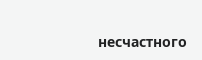несчастного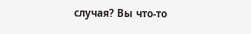случая? Вы что-то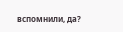вспомнили, да?